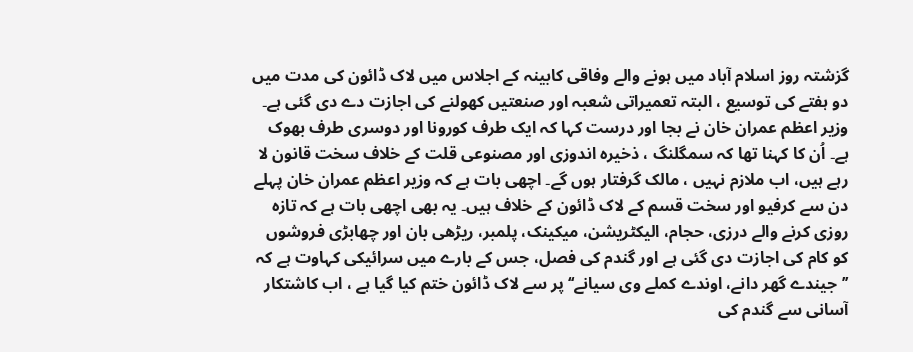گزشتہ روز اسلام آباد میں ہونے والے وفاقی کابینہ کے اجلاس میں لاک ڈائون کی مدت میں دو ہفتے کی توسیع ، البتہ تعمیراتی شعبہ اور صنعتیں کھولنے کی اجازت دے دی گئی ہے۔ وزیر اعظم عمران خان نے بجا اور درست کہا کہ ایک طرف کورونا اور دوسری طرف بھوک ہے۔ اُن کا کہنا تھا کہ سمگلنگ ، ذخیرہ اندوزی اور مصنوعی قلت کے خلاف سخت قانون لا رہے ہیں، اب ملازم نہیں ، مالک گرفتار ہوں گے۔ اچھی بات ہے کہ وزیر اعظم عمران خان پہلے دن سے کرفیو اور سخت قسم کے لاک ڈائون کے خلاف ہیں۔ یہ بھی اچھی بات ہے کہ تازہ روزی کرنے والے درزی، حجام، الیکٹریشن، میکینک، پلمبر، ریڑھی بان اور چھابڑی فروشوں کو کام کی اجازت دی گئی ہے اور گندم کی فصل، جس کے بارے میں سرائیکی کہاوت ہے کہ ’’جیندے گھر دانے، اوندے کملے وی سیانے‘‘ پر سے لاک ڈائون ختم کیا گیا ہے ، اب کاشتکار آسانی سے گندم کی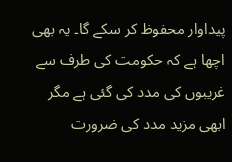پیداوار محفوظ کر سکے گا۔ یہ بھی اچھا ہے کہ حکومت کی طرف سے غریبوں کی مدد کی گئی ہے مگر ابھی مزید مدد کی ضرورت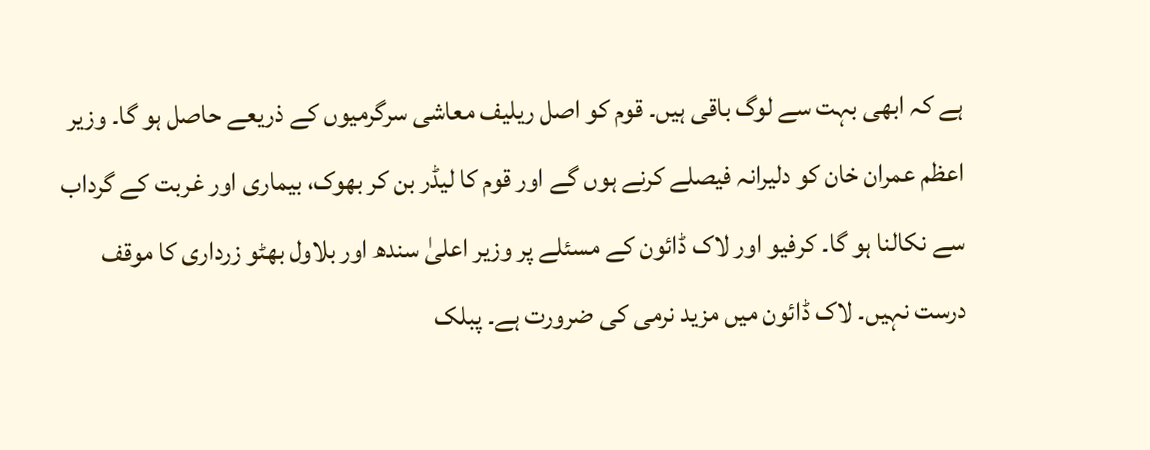ہے کہ ابھی بہت سے لوگ باقی ہیں۔ قوم کو اصل ریلیف معاشی سرگرمیوں کے ذریعے حاصل ہو گا۔ وزیر اعظم عمران خان کو دلیرانہ فیصلے کرنے ہوں گے اور قوم کا لیڈر بن کر بھوک، بیماری اور غربت کے گرداب سے نکالنا ہو گا۔ کرفیو اور لاک ڈائون کے مسئلے پر وزیر اعلیٰ سندھ اور بلاول بھٹو زرداری کا موقف درست نہیں۔ لاک ڈائون میں مزید نرمی کی ضرورت ہے۔ پبلک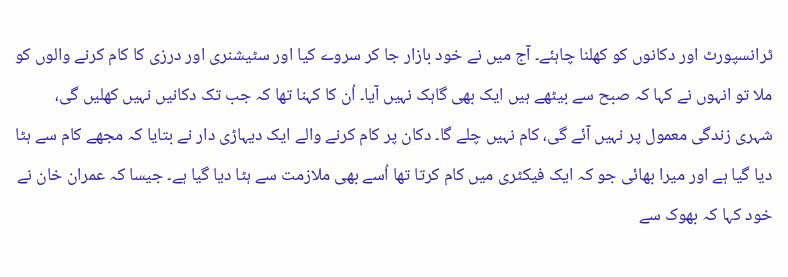ٹرانسپورٹ اور دکانوں کو کھلنا چاہئے۔ آج میں نے خود بازار جا کر سروے کیا اور سٹیشنری اور درزی کا کام کرنے والوں کو ملا تو انہوں نے کہا کہ صبح سے بیٹھے ہیں ایک بھی گاہک نہیں آیا۔ اُن کا کہنا تھا کہ جب تک دکانیں نہیں کھلیں گی، شہری زندگی معمول پر نہیں آئے گی، کام نہیں چلے گا۔ دکان پر کام کرنے والے ایک دیہاڑی دار نے بتایا کہ مجھے کام سے ہٹا دیا گیا ہے اور میرا بھائی جو کہ ایک فیکٹری میں کام کرتا تھا اُسے بھی ملازمت سے ہٹا دیا گیا ہے۔ جیسا کہ عمران خان نے خود کہا کہ بھوک سے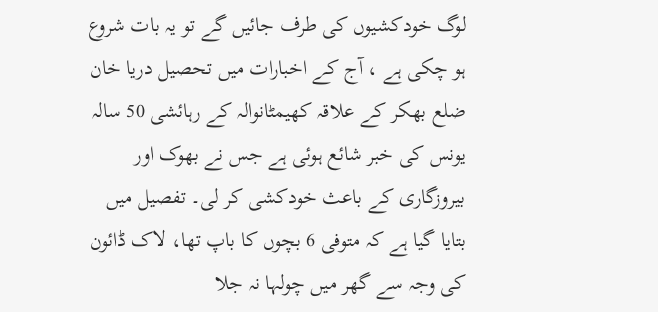لوگ خودکشیوں کی طرف جائیں گے تو یہ بات شروع ہو چکی ہے ، آج کے اخبارات میں تحصیل دریا خان ضلع بھکر کے علاقہ کھیمٹانوالہ کے رہائشی 50 سالہ یونس کی خبر شائع ہوئی ہے جس نے بھوک اور بیروزگاری کے باعث خودکشی کر لی۔ تفصیل میں بتایا گیا ہے کہ متوفی 6 بچوں کا باپ تھا، لاک ڈائون کی وجہ سے گھر میں چولہا نہ جلا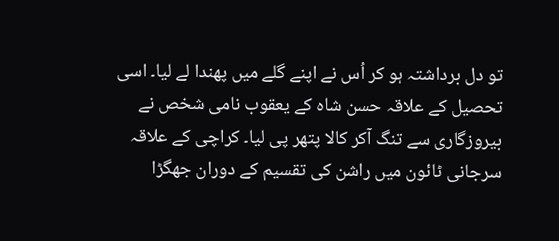تو دل برداشتہ ہو کر اُس نے اپنے گلے میں پھندا لے لیا۔ اسی تحصیل کے علاقہ حسن شاہ کے یعقوب نامی شخص نے بیروزگاری سے تنگ آکر کالا پتھر پی لیا۔ کراچی کے علاقہ سرجانی ٹائون میں راشن کی تقسیم کے دوران جھگڑا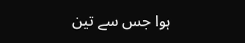ہوا جس سے تین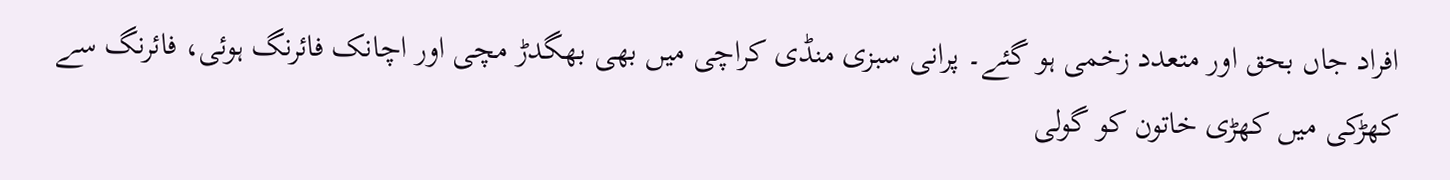افراد جاں بحق اور متعدد زخمی ہو گئے۔ پرانی سبزی منڈی کراچی میں بھی بھگدڑ مچی اور اچانک فائرنگ ہوئی، فائرنگ سے کھڑکی میں کھڑی خاتون کو گولی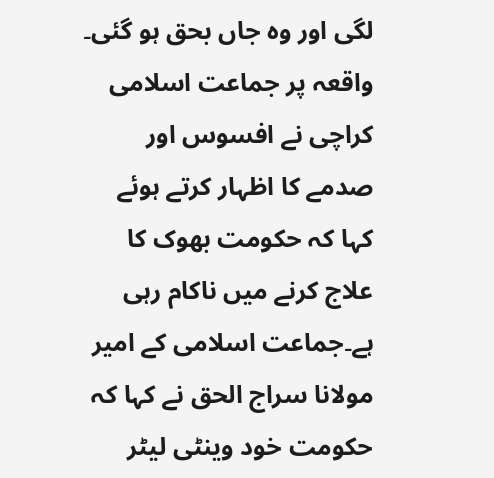لگی اور وہ جاں بحق ہو گئی۔ واقعہ پر جماعت اسلامی کراچی نے افسوس اور صدمے کا اظہار کرتے ہوئے کہا کہ حکومت بھوک کا علاج کرنے میں ناکام رہی ہے۔جماعت اسلامی کے امیر مولانا سراج الحق نے کہا کہ حکومت خود وینٹی لیٹر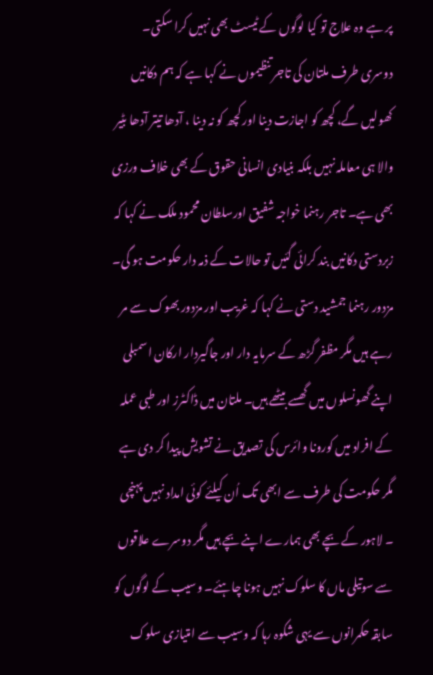پر ہے وہ علاج تو کیا لوگوں کے ٹیسٹ بھی نہیں کرا سکتی۔ دوسری طرف ملتان کی تاجر تنظیموں نے کہا ہے کہ ہم دکانیں کھولیں گے، کچھ کو اجازت دینا اور کچھ کو نہ دینا ، آدھا تیتر آدھا بٹیر والا ہی معاملہ نہیں بلکہ بنیادی انسانی حقوق کے بھی خلاف ورزی بھی ہے۔ تاجر رہنما خواجہ شفیق اورسلطان محمود ملک نے کہا کہ زبردستی دکانیں بند کرائی گئیں تو حالات کے ذمہ دار حکومت ہو گی۔ مزدور رہنما جمشید دستی نے کہا کہ غریب اور مزدور بھوک سے مر رہے ہیں مگر مظفر گڑھ کے سرمایہ دار اور جاگیردار ارکان اسمبلی اپنے گھونسلوں میں گھسے بیٹھے ہیں۔ ملتان میں ڈاکٹرز اور طبی عملہ کے افراد میں کورونا وائرس کی تصدیق نے تشویش پیدا کر دی ہے مگر حکومت کی طرف سے ابھی تک اُن کیلئے کوئی امداد نہیں پہنچی ۔ لاہور کے بچے بھی ہمارے اپنے بچے ہیں مگر دوسرے علاقوں سے سوتیلی ماں کا سلوک نہیں ہونا چاہئے۔ وسیب کے لوگوں کو سابقہ حکمرانوں سے یہی شکوہ رہا کہ وسیب سے امتیازی سلوک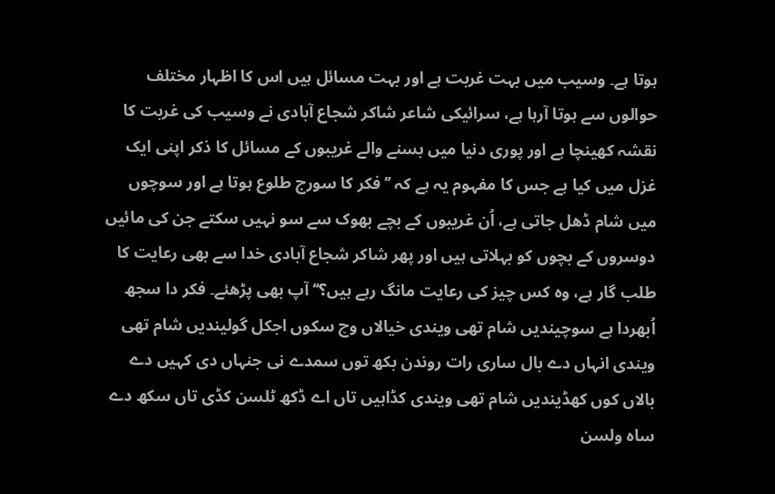ہوتا ہے۔ وسیب میں بہت غربت ہے اور بہت مسائل ہیں اس کا اظہار مختلف حوالوں سے ہوتا آرہا ہے، سرائیکی شاعر شاکر شجاع آبادی نے وسیب کی غربت کا نقشہ کھینچا ہے اور پوری دنیا میں بسنے والے غریبوں کے مسائل کا ذکر اپنی ایک غزل میں کیا ہے جس کا مفہوم یہ ہے کہ ’’فکر کا سورج طلوع ہوتا ہے اور سوچوں میں شام ڈھل جاتی ہے، اُن غریبوں کے بچے بھوک سے سو نہیں سکتے جن کی مائیں دوسروں کے بچوں کو بہلاتی ہیں اور پھر شاکر شجاع آبادی خدا سے بھی رعایت کا طلب گار ہے، وہ کس چیز کی رعایت مانگ رہے ہیں؟‘‘ آپ بھی پڑھئے۔ فکر دا سجھ اُبھردا ہے سوچیندیں شام تھی ویندی خیالاں وچ سکوں اجکل گولیندیں شام تھی ویندی انہاں دے بال ساری رات روندن بکھ توں سمدے نی جنہاں دی کہیں دے بالاں کوں کھڈیندیں شام تھی ویندی کڈاہیں تاں اے ڈکھ ٹلسن کڈی تاں سکھ دے ساہ ولسن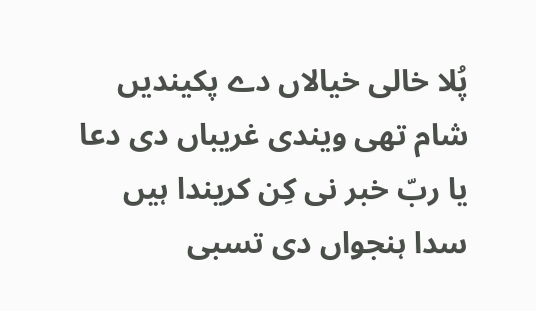پُلا خالی خیالاں دے پکیندیں شام تھی ویندی غریباں دی دعا یا ربّ خبر نی کِن کریندا ہیں سدا ہنجواں دی تسبی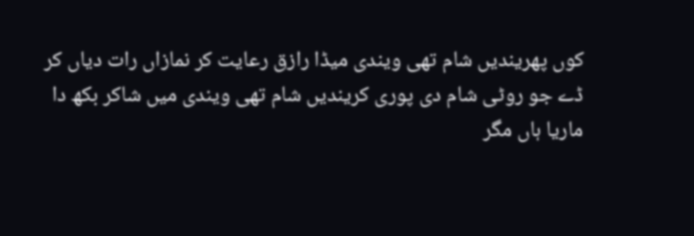کوں پھریندیں شام تھی ویندی میڈا رازق رعایت کر نمازاں رات دیاں کر ڈے جو روٹی شام دی پوری کریندیں شام تھی ویندی میں شاکر بکھ دا ماریا ہاں مگر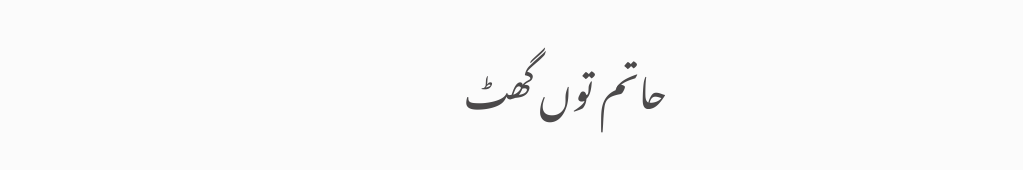حاتم توں گھٹ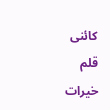کائنی قلم خیرات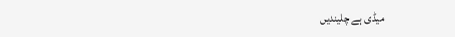میڈی ہے چلیندیں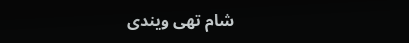شام تھی ویندی